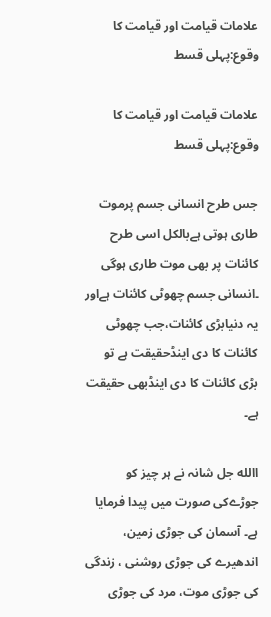علامات قیامت اور قیامت کا وقوع:پہلی قسط

علامات قیامت اور قیامت کا وقوع:پہلی قسط

جس طرح انسانی جسم پرموت طاری ہوتی ہےبالکل اسی طرح کائنات پر بھی موت طاری ہوگی ۔انسانی جسم چھوٹی کائنات ہےاور یہ دنیابڑی کائنات،جب چھوٹی کائنات کا دی اینڈحقیقت ہے تو بڑی کائنات کا دی اینڈبھی حقیقت ہے۔

االله جل شانہ نے ہر چیز کو جوڑےکی صورت میں پیدا فرمایا ہے۔ آسمان کی جوڑی زمین، اندھیرے کی جوڑی روشنی ، زندگی کی جوڑی موت، مرد کی جوڑی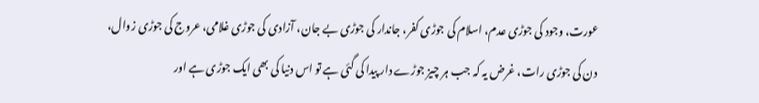عورت، وجود کی جوڑی عدم، اسلام کی جوڑی کفر، جاندار کی جوڑی بے جان، آزادی کی جوڑی غلامی، عروج کی جوڑی زوال، دن کی جوڑی رات، غرض یہ کہ جب ہر چیز جوڑے دار پیدا کی گئی ہے تو اس دنیا کی بھی ایک جوڑی ہے اور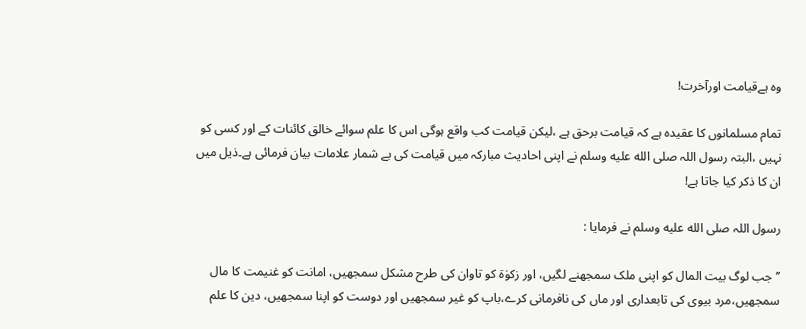وہ ہےقیامت اورآخرت!

تمام مسلمانوں کا عقیدہ ہے کہ قیامت برحق ہے ،لیکن قیامت کب واقع ہوگی اس کا علم سوائے خالق کائنات کے اور کسی کو نہیں ،البتہ رسول اللہ صلى الله عليه وسلم نے اپنی احادیث مبارکہ میں قیامت کی بے شمار علامات بیان فرمائی ہے۔ذیل میں ان کا ذکر کیا جاتا ہے!

رسول اللہ صلى الله عليه وسلم نے فرمایا :

’’جب لوگ بیت المال کو اپنی ملک سمجھنے لگیں، اور زکوٰۃ کو تاوان کی طرح مشکل سمجھیں، امانت کو غنیمت کا مال سمجھیں،مرد بیوی کی تابعداری اور ماں کی نافرمانی کرے،باپ کو غیر سمجھیں اور دوست کو اپنا سمجھیں، دین کا علم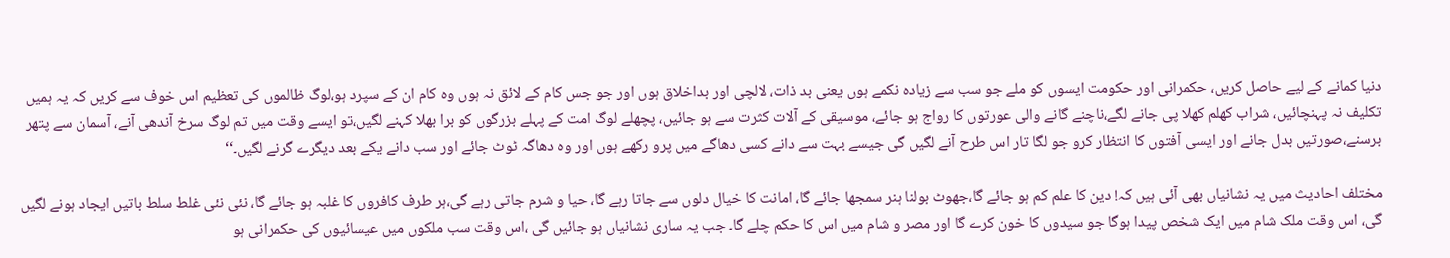دنیا کمانے کے لیے حاصل کریں، حکمرانی اور حکومت ایسوں کو ملے جو سب سے زیادہ نکمے ہوں یعنی بد ذات، لالچی اور بداخلاق ہوں اور جو جس کام کے لائق نہ ہوں وہ کام ان کے سپرد ہو،لوگ ظالموں کی تعظیم اس خوف سے کریں کہ یہ ہمیں تکلیف نہ پہنچائیں، شراب کھلم کھلا پی جانے لگے،ناچنے گانے والی عورتوں کا رواج ہو جائے، موسیقی کے آلات کثرت سے ہو جائیں، پچھلے لوگ امت کے پہلے بزرگوں کو برا بھلا کہنے لگیں،تو ایسے وقت میں تم لوگ سرخ آندھی آنے، آسمان سے پتھر برسنے،صورتیں بدل جانے اور ایسی آفتوں کا انتظار کرو جو لگا تار اس طرح آنے لگیں گی جیسے بہت سے دانے کسی دھاگے میں پرو رکھے ہوں اور وہ دھاگہ ٹوٹ جائے اور سب دانے یکے بعد دیگرے گرنے لگیں۔‘‘

مختلف احادیث میں یہ نشانیاں بھی آئی ہیں کہ! دین کا علم کم ہو جائے گا،جھوٹ بولنا ہنر سمجھا جائے گا، امانت کا خیال دلوں سے جاتا رہے گا، حیا و شرم جاتی رہے گی،ہر طرف کافروں کا غلبہ ہو جائے گا، نئی نئی غلط سلط باتیں ایجاد ہونے لگیں گی، اس وقت ملک شام میں ایک شخص پیدا ہوگا جو سیدوں کا خون کرے گا اور مصر و شام میں اس کا حکم چلے گا۔ جب یہ ساری نشانیاں ہو جائیں گی ،اس وقت سب ملکوں میں عیسائیوں کی حکمرانی ہو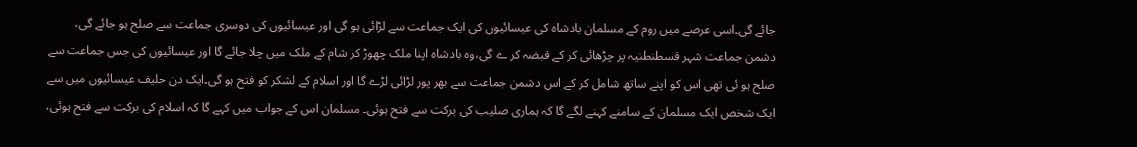جائے گی۔اسی عرصے میں روم کے مسلمان بادشاہ کی عیسائیوں کی ایک جماعت سے لڑائی ہو گی اور عیسائیوں کی دوسری جماعت سے صلح ہو جائے گی، دشمن جماعت شہر قسطنطنیہ پر چڑھائی کر کے قبضہ کر ے گی،وہ بادشاہ اپنا ملک چھوڑ کر شام کے ملک میں چلا جائے گا اور عیسائیوں کی جس جماعت سے صلح ہو ئی تھی اس کو اپنے ساتھ شامل کر کے اس دشمن جماعت سے بھر پور لڑائی لڑے گا اور اسلام کے لشکر کو فتح ہو گی۔ایک دن حلیف عیسائیوں میں سے ایک شخص ایک مسلمان کے سامنے کہنے لگے گا کہ ہماری صلیب کی برکت سے فتح ہوئی۔ مسلمان اس کے جواب میں کہے گا کہ اسلام کی برکت سے فتح ہوئی،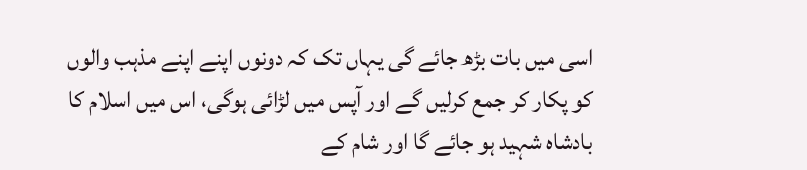اسی میں بات بڑھ جائے گی یہاں تک کہ دونوں اپنے اپنے مذہب والوں کو پکار کر جمع کرلیں گے اور آپس میں لڑائی ہوگی، اس میں اسلام کا بادشاہ شہید ہو جائے گا اور شام کے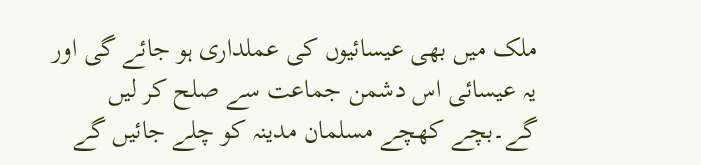ملک میں بھی عیسائیوں کی عملداری ہو جائے گی اور یہ عیسائی اس دشمن جماعت سے صلح کر لیں گے۔بچے کھچے مسلمان مدینہ کو چلے جائیں گے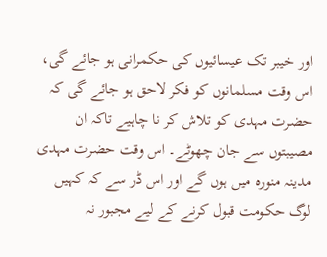اور خیبر تک عیسائیوں کی حکمرانی ہو جائے گی، اس وقت مسلمانوں کو فکر لاحق ہو جائے گی کہ حضرت مہدی کو تلاش کر نا چاہیے تاکہ ان مصیبتوں سے جان چھوٹے۔ اس وقت حضرت مہدی مدینہ منورہ میں ہوں گے اور اس ڈر سے کہ کہیں لوگ حکومت قبول کرنے کے لیے مجبور نہ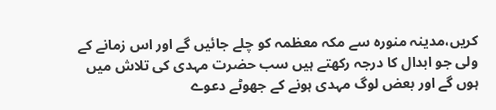کریں،مدینہ منورہ سے مکہ معظمہ کو چلے جائیں گے اور اس زمانے کے ولی جو ابدال کا درجہ رکھتے ہیں سب حضرت مہدی کی تلاش میں ہوں گے اور بعض لوگ مہدی ہونے کے جھوٹے دعوے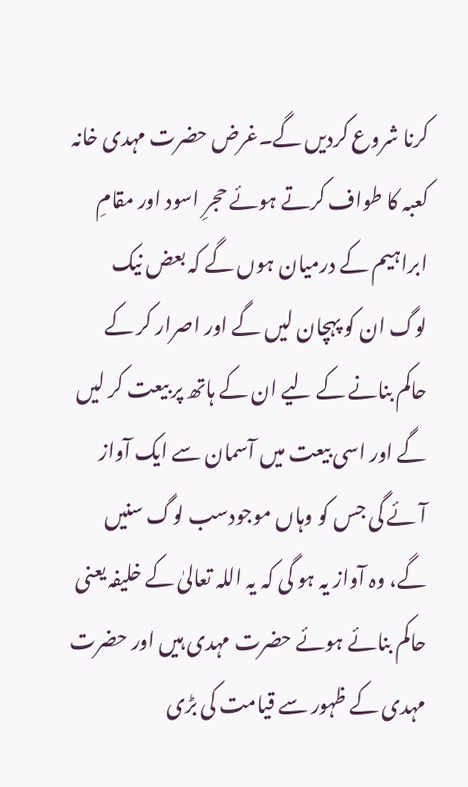کرنا شروع کردیں گے۔غرض حضرت مہدی خانہ کعبہ کا طواف کرتے ہوئے حجرِ اسود اور مقامِ ابراہیم کے درمیان ہوں گے کہ بعض نیک لوگ ان کو پہچان لیں گے اور اصرار کر کے حاکم بنانے کے لیے ان کے ہاتھ پر بیعت کر لیں گے اور اسی بیعت میں آسمان سے ایک آواز آئے گی جس کو وہاں موجودسب لوگ سنیں گے، وہ آواز یہ ہو گی کہ یہ اللہ تعالیٰ کے خلیفہ یعنی حاکم بنائے ہوئے حضرت مہدی ہیں اور حضرت مہدی کے ظہور سے قیامت کی بڑی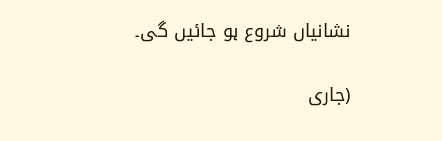نشانیاں شروع ہو جائیں گی۔

(جاری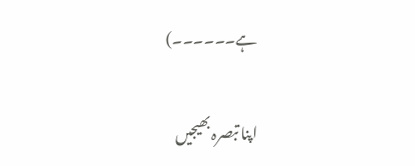ہے۔۔۔۔۔۔)

اپنا تبصرہ بھیجیں